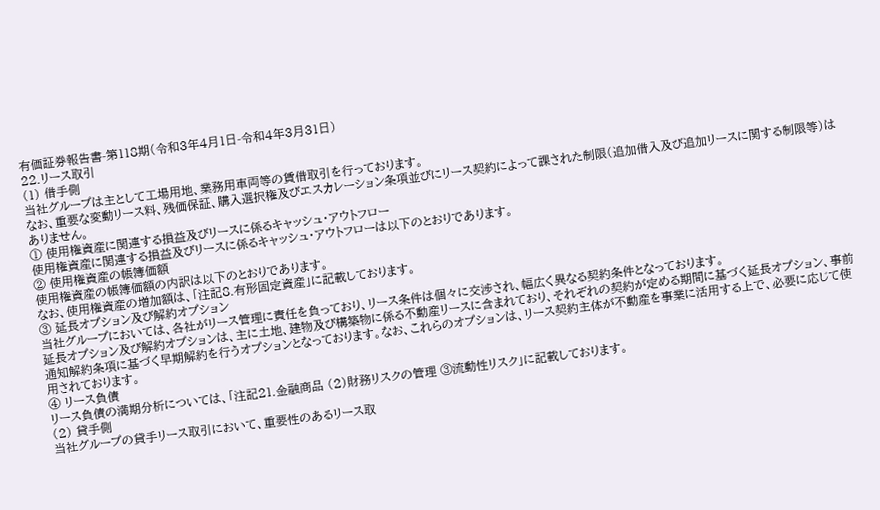有価証券報告書-第118期(令和3年4月1日-令和4年3月31日)
22.リース取引
(1) 借手側
当社グループは主として工場用地、業務用車両等の賃借取引を行っております。
なお、重要な変動リース料、残価保証、購入選択権及びエスカレーション条項並びにリース契約によって課された制限(追加借入及び追加リースに関する制限等)はありません。
① 使用権資産に関連する損益及びリースに係るキャッシュ・アウトフロー
使用権資産に関連する損益及びリースに係るキャッシュ・アウトフローは以下のとおりであります。
② 使用権資産の帳簿価額
使用権資産の帳簿価額の内訳は以下のとおりであります。
なお、使用権資産の増加額は、「注記8.有形固定資産」に記載しております。
③ 延長オプション及び解約オプション
当社グループにおいては、各社がリース管理に責任を負っており、リース条件は個々に交渉され、幅広く異なる契約条件となっております。
延長オプション及び解約オプションは、主に土地、建物及び構築物に係る不動産リースに含まれており、それぞれの契約が定める期間に基づく延長オプション、事前通知解約条項に基づく早期解約を行うオプションとなっております。なお、これらのオプションは、リース契約主体が不動産を事業に活用する上で、必要に応じて使用されております。
④ リース負債
リース負債の満期分析については、「注記21.金融商品 (2)財務リスクの管理 ③流動性リスク」に記載しております。
(2) 貸手側
当社グループの貸手リース取引において、重要性のあるリース取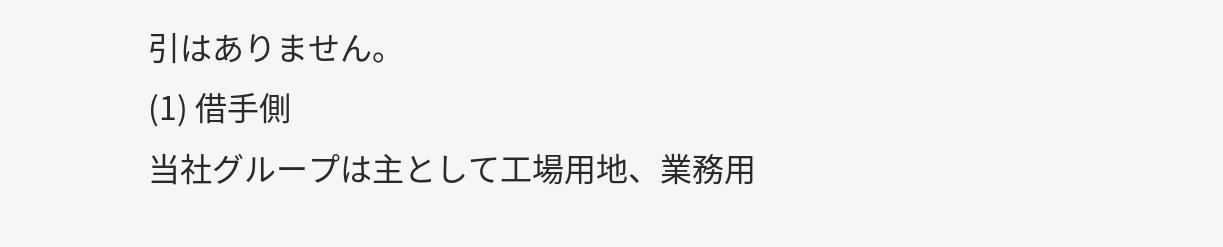引はありません。
(1) 借手側
当社グループは主として工場用地、業務用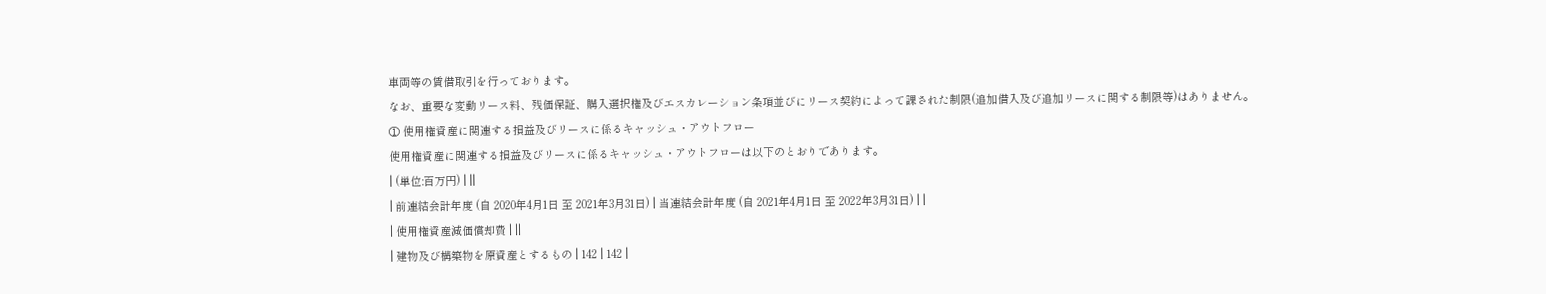車両等の賃借取引を行っております。
なお、重要な変動リース料、残価保証、購入選択権及びエスカレーション条項並びにリース契約によって課された制限(追加借入及び追加リースに関する制限等)はありません。
① 使用権資産に関連する損益及びリースに係るキャッシュ・アウトフロー
使用権資産に関連する損益及びリースに係るキャッシュ・アウトフローは以下のとおりであります。
| (単位:百万円) | ||
| 前連結会計年度 (自 2020年4月1日 至 2021年3月31日) | 当連結会計年度 (自 2021年4月1日 至 2022年3月31日) | |
| 使用権資産減価償却費 | ||
| 建物及び構築物を原資産とするもの | 142 | 142 |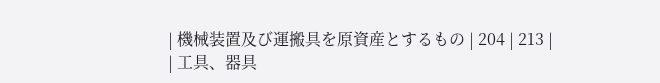| 機械装置及び運搬具を原資産とするもの | 204 | 213 |
| 工具、器具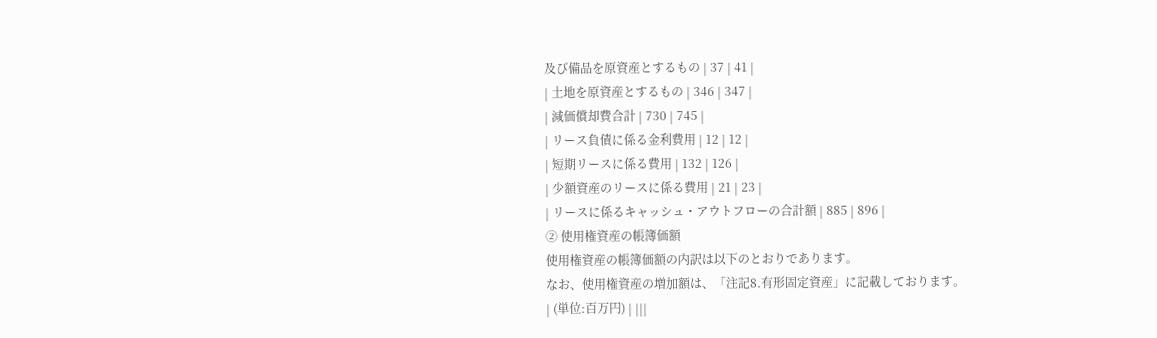及び備品を原資産とするもの | 37 | 41 |
| 土地を原資産とするもの | 346 | 347 |
| 減価償却費合計 | 730 | 745 |
| リース負債に係る金利費用 | 12 | 12 |
| 短期リースに係る費用 | 132 | 126 |
| 少額資産のリースに係る費用 | 21 | 23 |
| リースに係るキャッシュ・アウトフローの合計額 | 885 | 896 |
② 使用権資産の帳簿価額
使用権資産の帳簿価額の内訳は以下のとおりであります。
なお、使用権資産の増加額は、「注記8.有形固定資産」に記載しております。
| (単位:百万円) | |||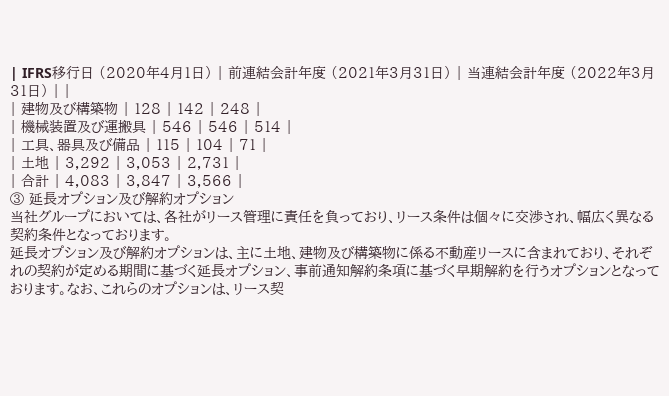| IFRS移行日 (2020年4月1日) | 前連結会計年度 (2021年3月31日) | 当連結会計年度 (2022年3月31日) | |
| 建物及び構築物 | 128 | 142 | 248 |
| 機械装置及び運搬具 | 546 | 546 | 514 |
| 工具、器具及び備品 | 115 | 104 | 71 |
| 土地 | 3,292 | 3,053 | 2,731 |
| 合計 | 4,083 | 3,847 | 3,566 |
③ 延長オプション及び解約オプション
当社グループにおいては、各社がリース管理に責任を負っており、リース条件は個々に交渉され、幅広く異なる契約条件となっております。
延長オプション及び解約オプションは、主に土地、建物及び構築物に係る不動産リースに含まれており、それぞれの契約が定める期間に基づく延長オプション、事前通知解約条項に基づく早期解約を行うオプションとなっております。なお、これらのオプションは、リース契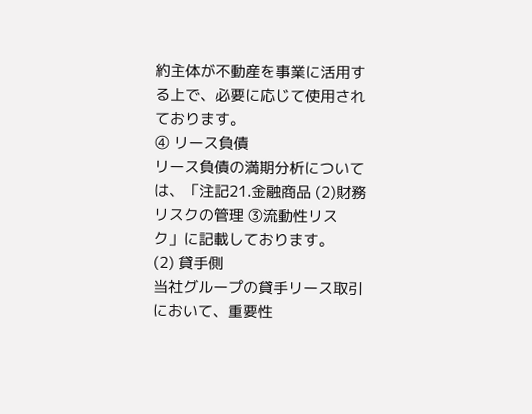約主体が不動産を事業に活用する上で、必要に応じて使用されております。
④ リース負債
リース負債の満期分析については、「注記21.金融商品 (2)財務リスクの管理 ③流動性リスク」に記載しております。
(2) 貸手側
当社グループの貸手リース取引において、重要性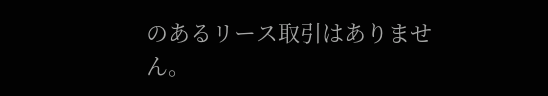のあるリース取引はありません。